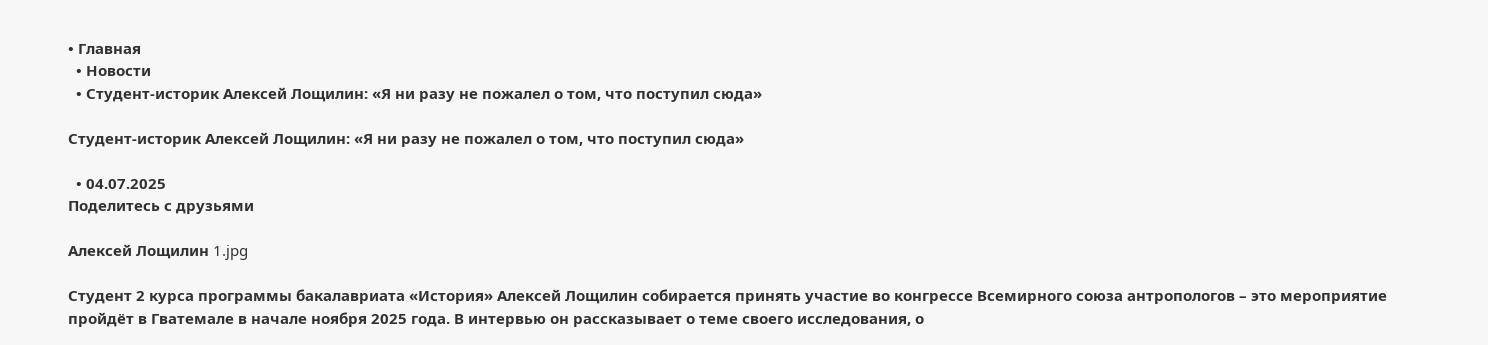• Главная
  • Новости
  • Студент-историк Алексей Лощилин: «Я ни разу не пожалел о том, что поступил сюда»

Студент-историк Алексей Лощилин: «Я ни разу не пожалел о том, что поступил сюда»

  • 04.07.2025
Поделитесь с друзьями

Алексей Лощилин 1.jpg

Студент 2 курса программы бакалавриата «История» Алексей Лощилин собирается принять участие во конгрессе Всемирного союза антропологов – это мероприятие пройдёт в Гватемале в начале ноября 2025 года. В интервью он рассказывает о теме своего исследования, о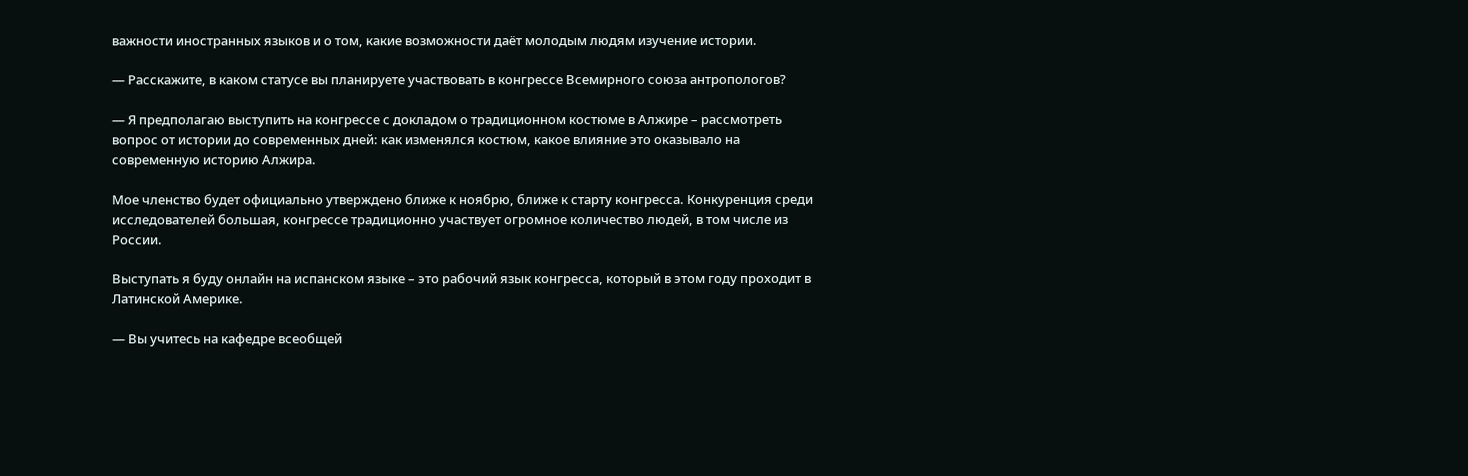важности иностранных языков и о том, какие возможности даёт молодым людям изучение истории.

— Расскажите, в каком статусе вы планируете участвовать в конгрессе Всемирного союза антропологов?

— Я предполагаю выступить на конгрессе с докладом о традиционном костюме в Алжире – рассмотреть вопрос от истории до современных дней: как изменялся костюм, какое влияние это оказывало на современную историю Алжира.

Мое членство будет официально утверждено ближе к ноябрю, ближе к старту конгресса. Конкуренция среди исследователей большая, конгрессе традиционно участвует огромное количество людей, в том числе из России.

Выступать я буду онлайн на испанском языке – это рабочий язык конгресса, который в этом году проходит в Латинской Америке.

— Вы учитесь на кафедре всеобщей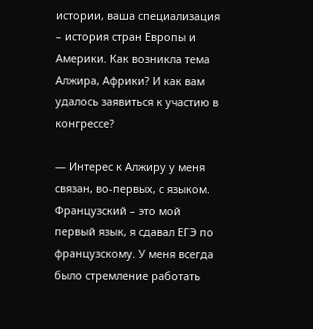истории, ваша специализация – история стран Европы и Америки. Как возникла тема Алжира, Африки? И как вам удалось заявиться к участию в конгрессе?

— Интерес к Алжиру у меня связан, во-первых, с языком. Французский – это мой первый язык, я сдавал ЕГЭ по французскому. У меня всегда было стремление работать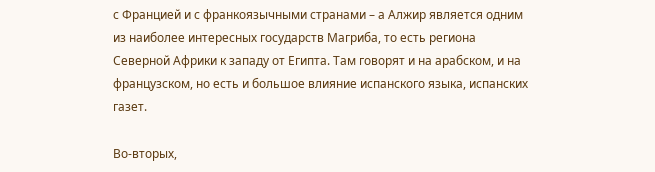с Францией и с франкоязычными странами – а Алжир является одним из наиболее интересных государств Магриба, то есть региона Северной Африки к западу от Египта. Там говорят и на арабском, и на французском, но есть и большое влияние испанского языка, испанских газет.

Во-вторых,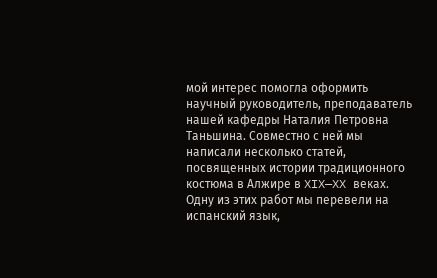мой интерес помогла оформить научный руководитель, преподаватель нашей кафедры Наталия Петровна Таньшина. Совместно с ней мы написали несколько статей, посвященных истории традиционного костюма в Алжире в XIX—XX веках. Одну из этих работ мы перевели на испанский язык,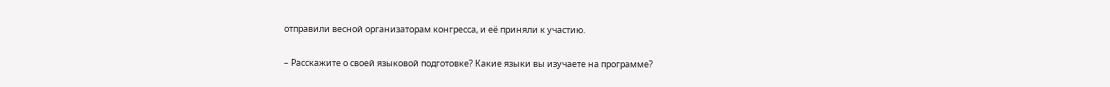отправили весной организаторам конгресса, и её приняли к участию.

– Расскажите о своей языковой подготовке? Какие языки вы изучаете на программе?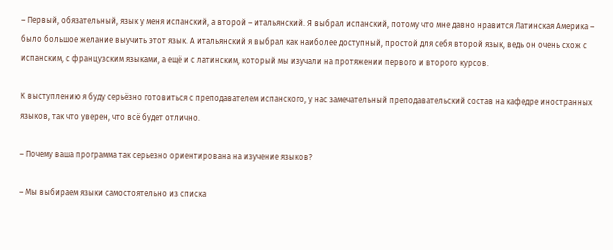– Первый, обязательный, язык у меня испанский, а второй – итальянский. Я выбрал испанский, потому что мне давно нравится Латинская Америка – было большое желание выучить этот язык. А итальянский я выбрал как наиболее доступный, простой для себя второй язык, ведь он очень схож с испанским, с французским языками, а ещё и с латинским, который мы изучали на протяжении первого и второго курсов.

К выступлению я буду серьёзно готовиться с преподавателем испанского, у нас замечательный преподавательский состав на кафедре иностранных языков, так что уверен, что всё будет отлично.

– Почему ваша программа так серьезно ориентирована на изучение языков?

– Мы выбираем языки самостоятельно из списка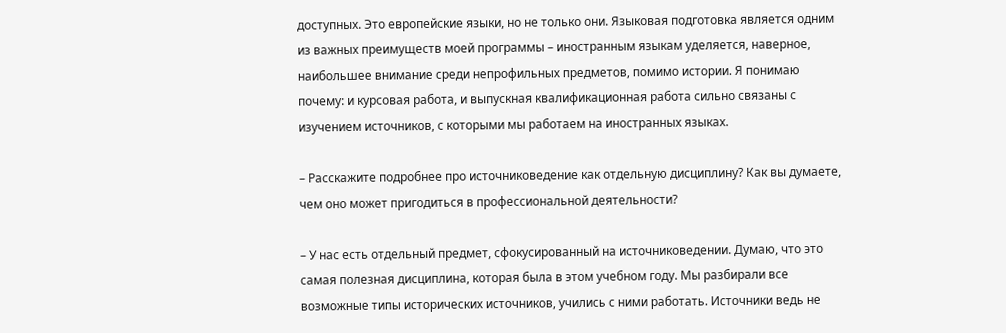доступных. Это европейские языки, но не только они. Языковая подготовка является одним из важных преимуществ моей программы – иностранным языкам уделяется, наверное, наибольшее внимание среди непрофильных предметов, помимо истории. Я понимаю почему: и курсовая работа, и выпускная квалификационная работа сильно связаны с изучением источников, с которыми мы работаем на иностранных языках.

– Расскажите подробнее про источниковедение как отдельную дисциплину? Как вы думаете, чем оно может пригодиться в профессиональной деятельности?

– У нас есть отдельный предмет, сфокусированный на источниковедении. Думаю, что это самая полезная дисциплина, которая была в этом учебном году. Мы разбирали все возможные типы исторических источников, учились с ними работать. Источники ведь не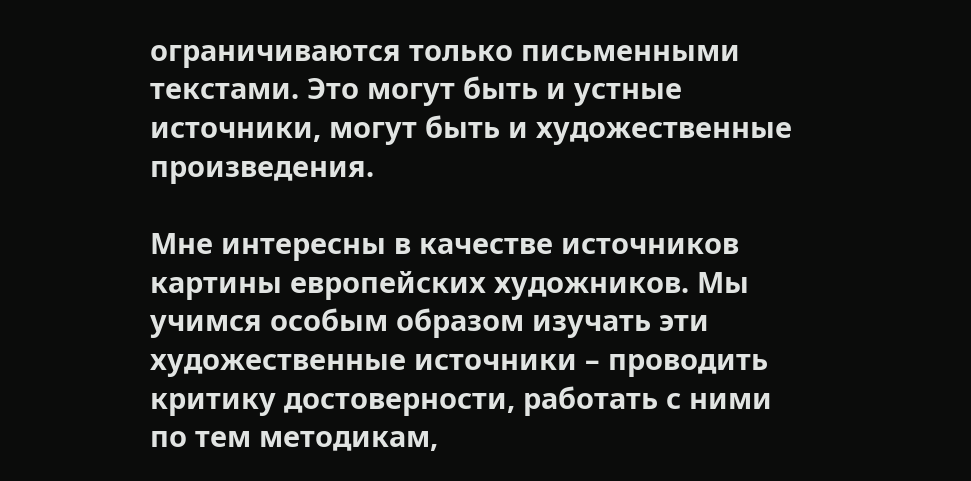ограничиваются только письменными текстами. Это могут быть и устные источники, могут быть и художественные произведения.

Мне интересны в качестве источников картины европейских художников. Мы учимся особым образом изучать эти художественные источники – проводить критику достоверности, работать с ними по тем методикам,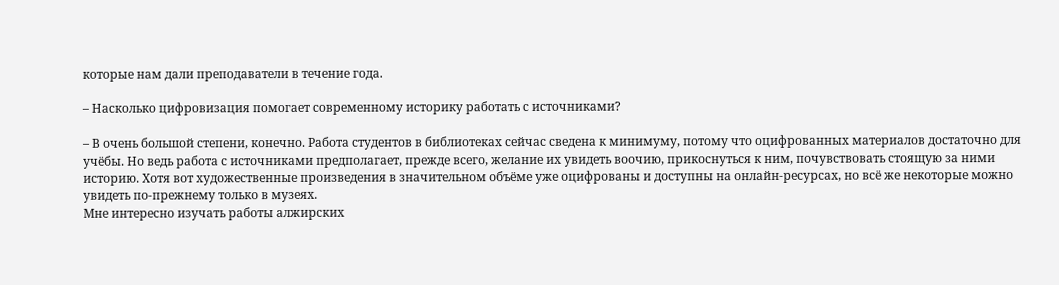которые нам дали преподаватели в течение года.

– Насколько цифровизация помогает современному историку работать с источниками?

– В очень большой степени, конечно. Работа студентов в библиотеках сейчас сведена к минимуму, потому что оцифрованных материалов достаточно для учёбы. Но ведь работа с источниками предполагает, прежде всего, желание их увидеть воочию, прикоснуться к ним, почувствовать стоящую за ними историю. Хотя вот художественные произведения в значительном объёме уже оцифрованы и доступны на онлайн-ресурсах, но всё же некоторые можно увидеть по-прежнему только в музеях.
Мне интересно изучать работы алжирских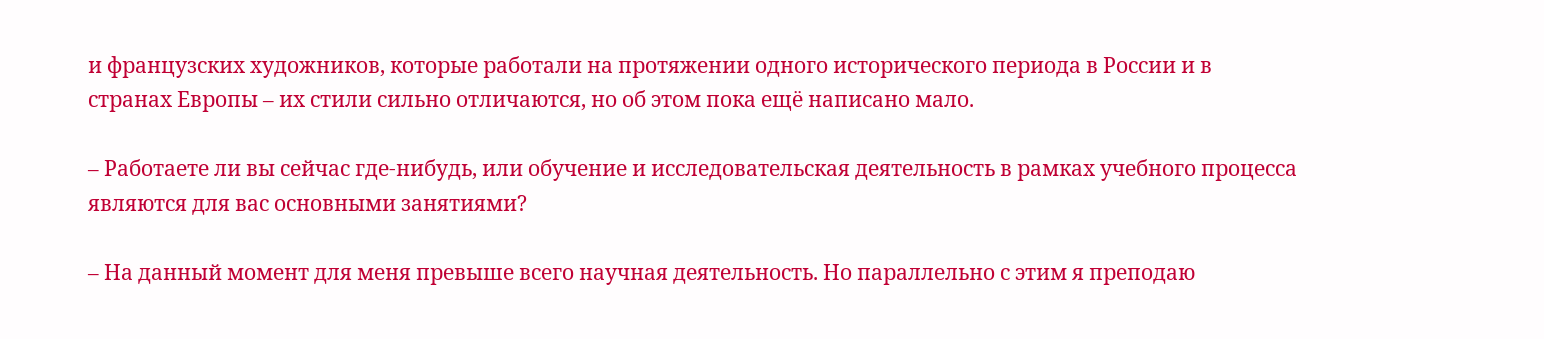и французских художников, которые работали на протяжении одного исторического периода в России и в странах Европы – их стили сильно отличаются, но об этом пока ещё написано мало.

– Работаете ли вы сейчас где-нибудь, или обучение и исследовательская деятельность в рамках учебного процесса являются для вас основными занятиями?

– На данный момент для меня превыше всего научная деятельность. Но параллельно с этим я преподаю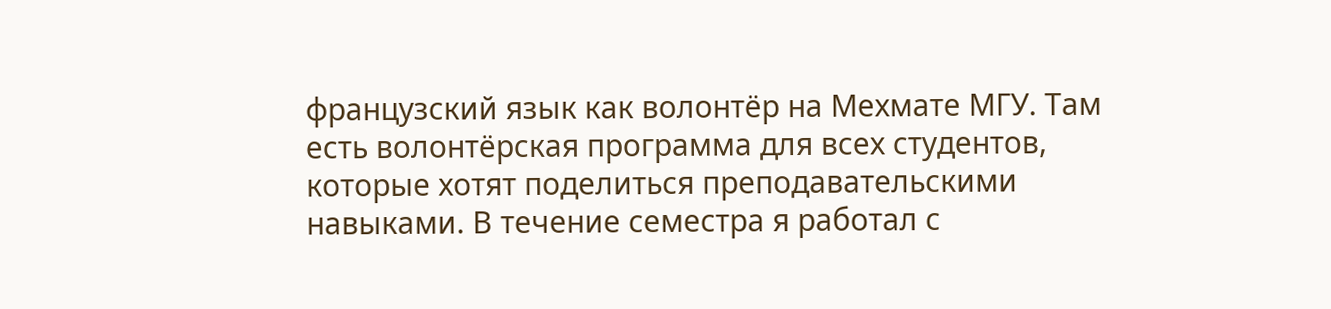французский язык как волонтёр на Мехмате МГУ. Там есть волонтёрская программа для всех студентов, которые хотят поделиться преподавательскими навыками. В течение семестра я работал с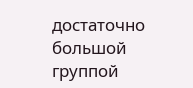достаточно большой группой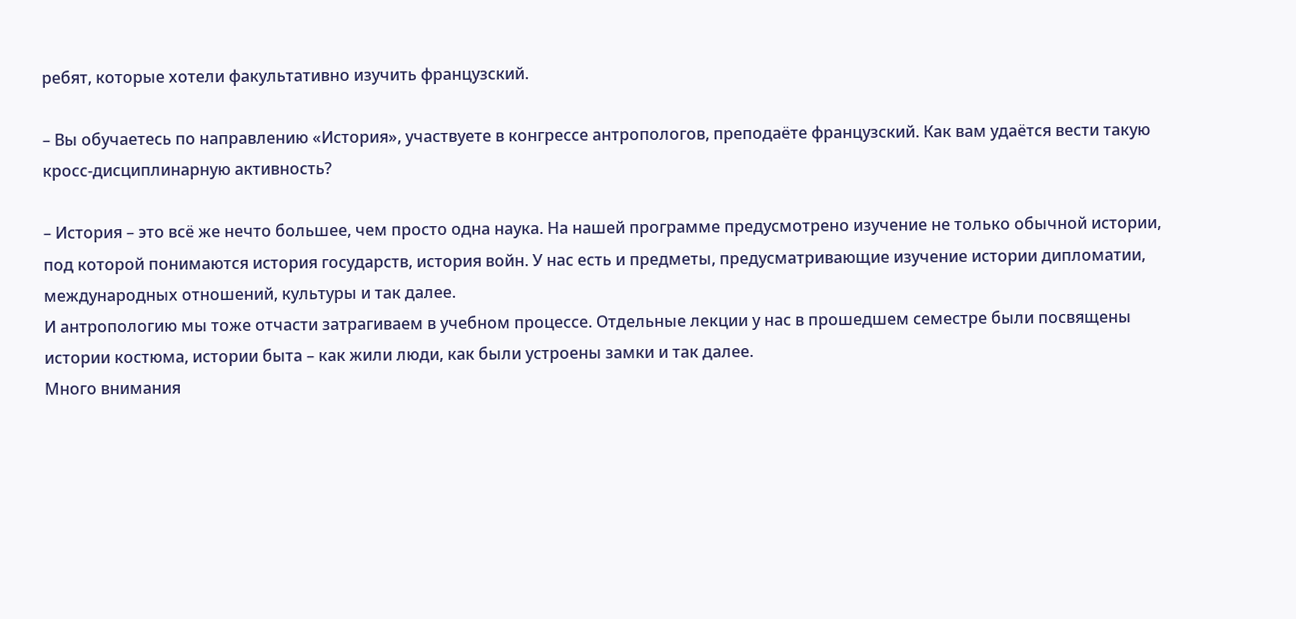ребят, которые хотели факультативно изучить французский.

– Вы обучаетесь по направлению «История», участвуете в конгрессе антропологов, преподаёте французский. Как вам удаётся вести такую кросс-дисциплинарную активность?

– История – это всё же нечто большее, чем просто одна наука. На нашей программе предусмотрено изучение не только обычной истории, под которой понимаются история государств, история войн. У нас есть и предметы, предусматривающие изучение истории дипломатии, международных отношений, культуры и так далее.
И антропологию мы тоже отчасти затрагиваем в учебном процессе. Отдельные лекции у нас в прошедшем семестре были посвящены истории костюма, истории быта – как жили люди, как были устроены замки и так далее.
Много внимания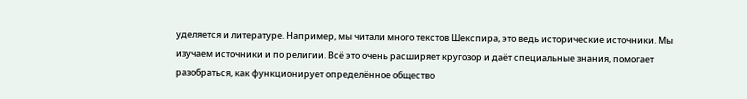уделяется и литературе. Например, мы читали много текстов Шекспира, это ведь исторические источники. Мы изучаем источники и по религии. Всё это очень расширяет кругозор и даёт специальные знания, помогает разобраться, как функционирует определённое общество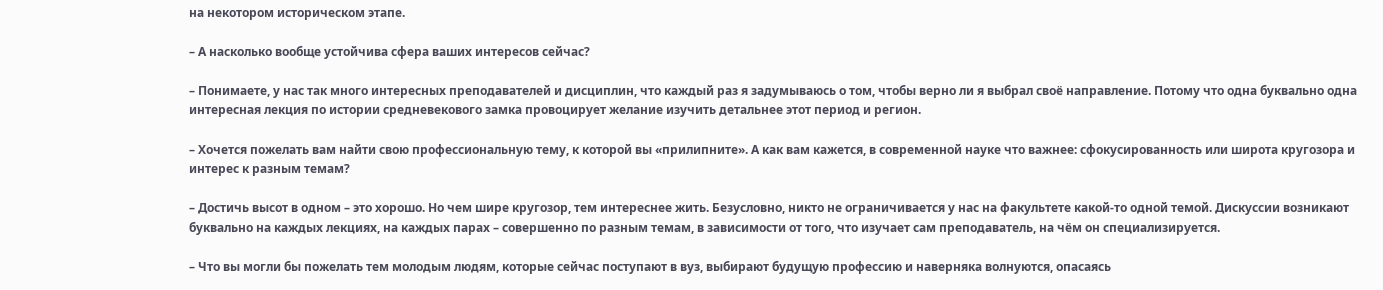на некотором историческом этапе.

– А насколько вообще устойчива сфера ваших интересов сейчас?

– Понимаете, у нас так много интересных преподавателей и дисциплин, что каждый раз я задумываюсь о том, чтобы верно ли я выбрал своё направление. Потому что одна буквально одна интересная лекция по истории средневекового замка провоцирует желание изучить детальнее этот период и регион.

– Хочется пожелать вам найти свою профессиональную тему, к которой вы «прилипните». А как вам кажется, в современной науке что важнее: сфокусированность или широта кругозора и интерес к разным темам?

– Достичь высот в одном – это хорошо. Но чем шире кругозор, тем интереснее жить. Безусловно, никто не ограничивается у нас на факультете какой-то одной темой. Дискуссии возникают буквально на каждых лекциях, на каждых парах – совершенно по разным темам, в зависимости от того, что изучает сам преподаватель, на чём он специализируется.

– Что вы могли бы пожелать тем молодым людям, которые сейчас поступают в вуз, выбирают будущую профессию и наверняка волнуются, опасаясь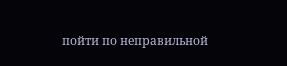пойти по неправильной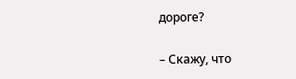дороге?

– Скажу, что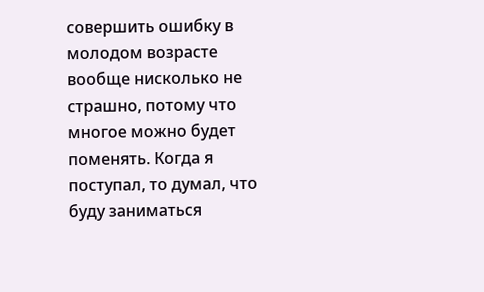совершить ошибку в молодом возрасте вообще нисколько не страшно, потому что многое можно будет поменять. Когда я поступал, то думал, что буду заниматься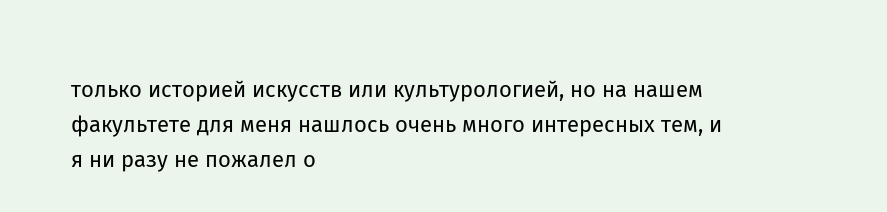только историей искусств или культурологией, но на нашем факультете для меня нашлось очень много интересных тем, и я ни разу не пожалел о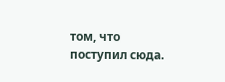том, что поступил сюда.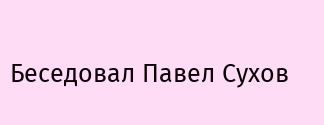Беседовал Павел Сухов